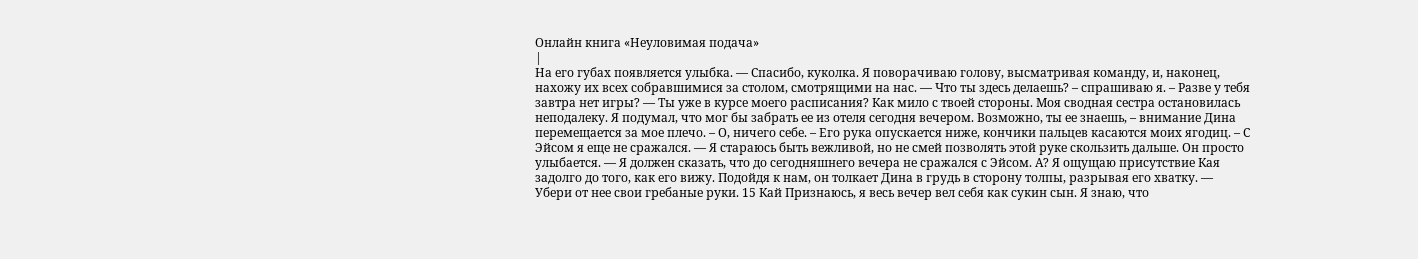Онлайн книга «Неуловимая подача»
|
На его губах появляется улыбка. — Спасибо, куколка. Я поворачиваю голову, высматривая команду, и, наконец, нахожу их всех собравшимися за столом, смотрящими на нас. — Что ты здесь делаешь? – спрашиваю я. – Разве у тебя завтра нет игры? — Ты уже в курсе моего расписания? Как мило с твоей стороны. Моя сводная сестра остановилась неподалеку. Я подумал, что мог бы забрать ее из отеля сегодня вечером. Возможно, ты ее знаешь, – внимание Дина перемещается за мое плечо. – О, ничего себе. – Его рука опускается ниже, кончики пальцев касаются моих ягодиц. – С Эйсом я еще не сражался. — Я стараюсь быть вежливой, но не смей позволять этой руке скользить дальше. Он просто улыбается. — Я должен сказать, что до сегодняшнего вечера не сражался с Эйсом. А? Я ощущаю присутствие Кая задолго до того, как его вижу. Подойдя к нам, он толкает Дина в грудь в сторону толпы, разрывая его хватку. — Убери от нее свои гребаные руки. 15 Кай Признаюсь, я весь вечер вел себя как сукин сын. Я знаю, что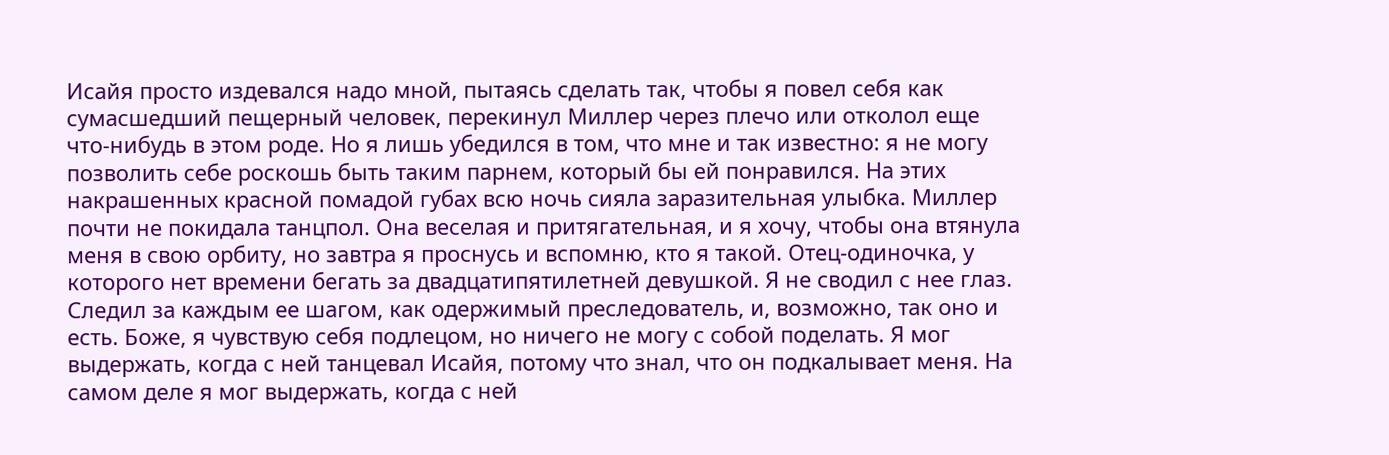Исайя просто издевался надо мной, пытаясь сделать так, чтобы я повел себя как сумасшедший пещерный человек, перекинул Миллер через плечо или отколол еще что-нибудь в этом роде. Но я лишь убедился в том, что мне и так известно: я не могу позволить себе роскошь быть таким парнем, который бы ей понравился. На этих накрашенных красной помадой губах всю ночь сияла заразительная улыбка. Миллер почти не покидала танцпол. Она веселая и притягательная, и я хочу, чтобы она втянула меня в свою орбиту, но завтра я проснусь и вспомню, кто я такой. Отец-одиночка, у которого нет времени бегать за двадцатипятилетней девушкой. Я не сводил с нее глаз. Следил за каждым ее шагом, как одержимый преследователь, и, возможно, так оно и есть. Боже, я чувствую себя подлецом, но ничего не могу с собой поделать. Я мог выдержать, когда с ней танцевал Исайя, потому что знал, что он подкалывает меня. На самом деле я мог выдержать, когда с ней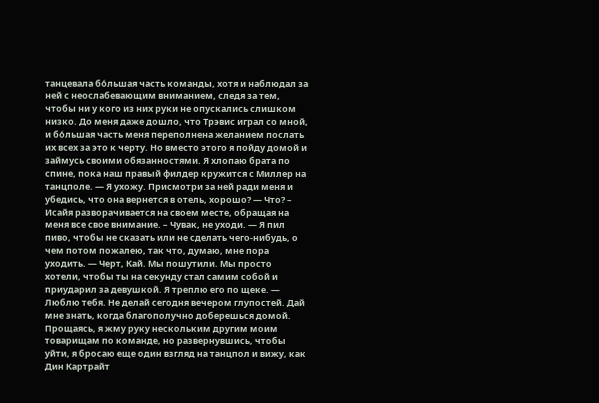танцевала бо́льшая часть команды, хотя и наблюдал за ней с неослабевающим вниманием, следя за тем, чтобы ни у кого из них руки не опускались слишком низко. До меня даже дошло, что Трэвис играл со мной, и бо́льшая часть меня переполнена желанием послать их всех за это к черту. Но вместо этого я пойду домой и займусь своими обязанностями. Я хлопаю брата по спине, пока наш правый филдер кружится с Миллер на танцполе. — Я ухожу. Присмотри за ней ради меня и убедись, что она вернется в отель, хорошо? — Что? – Исайя разворачивается на своем месте, обращая на меня все свое внимание. – Чувак, не уходи. — Я пил пиво, чтобы не сказать или не сделать чего-нибудь, о чем потом пожалею, так что, думаю, мне пора уходить. — Черт, Кай. Мы пошутили. Мы просто хотели, чтобы ты на секунду стал самим собой и приударил за девушкой. Я треплю его по щеке. — Люблю тебя. Не делай сегодня вечером глупостей. Дай мне знать, когда благополучно доберешься домой. Прощаясь, я жму руку нескольким другим моим товарищам по команде, но развернувшись, чтобы уйти, я бросаю еще один взгляд на танцпол и вижу, как Дин Картрайт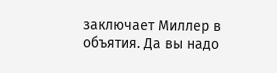заключает Миллер в объятия. Да вы надо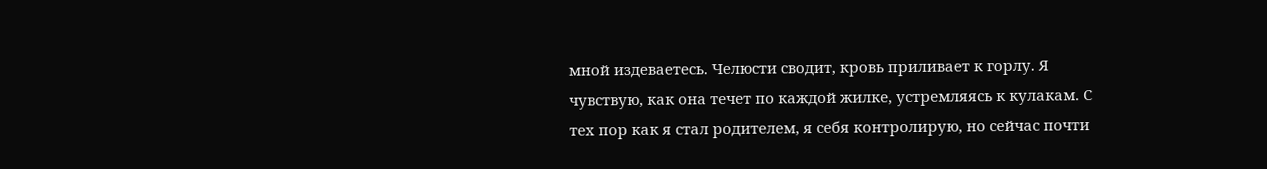мной издеваетесь. Челюсти сводит, кровь приливает к горлу. Я чувствую, как она течет по каждой жилке, устремляясь к кулакам. С тех пор как я стал родителем, я себя контролирую, но сейчас почти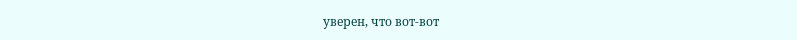уверен, что вот-вот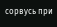сорвусь при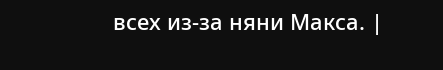всех из-за няни Макса. |